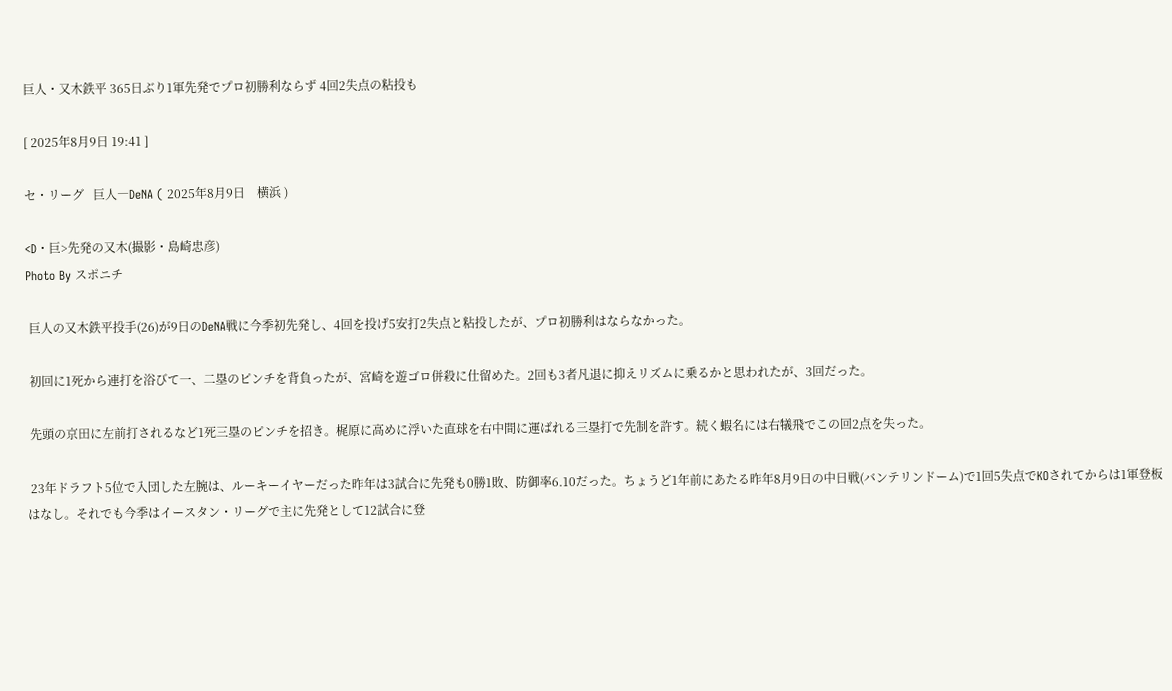巨人・又木鉄平 365日ぶり1軍先発でプロ初勝利ならず 4回2失点の粘投も

[ 2025年8月9日 19:41 ]

セ・リーグ   巨人―DeNA ( 2025年8月9日    横浜 )

<D・巨>先発の又木(撮影・島崎忠彦)
Photo By スポニチ

 巨人の又木鉄平投手(26)が9日のDeNA戦に今季初先発し、4回を投げ5安打2失点と粘投したが、プロ初勝利はならなかった。

 初回に1死から連打を浴びて一、二塁のピンチを背負ったが、宮崎を遊ゴロ併殺に仕留めた。2回も3者凡退に抑えリズムに乗るかと思われたが、3回だった。

 先頭の京田に左前打されるなど1死三塁のピンチを招き。梶原に高めに浮いた直球を右中間に運ばれる三塁打で先制を許す。続く蝦名には右犠飛でこの回2点を失った。

 23年ドラフト5位で入団した左腕は、ルーキーイヤーだった昨年は3試合に先発も0勝1敗、防御率6.10だった。ちょうど1年前にあたる昨年8月9日の中日戦(バンテリンドーム)で1回5失点でKOされてからは1軍登板はなし。それでも今季はイースタン・リーグで主に先発として12試合に登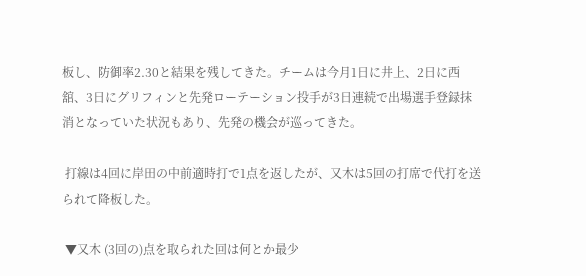板し、防御率2.30と結果を残してきた。チームは今月1日に井上、2日に西舘、3日にグリフィンと先発ローテーション投手が3日連続で出場選手登録抹消となっていた状況もあり、先発の機会が巡ってきた。

 打線は4回に岸田の中前適時打で1点を返したが、又木は5回の打席で代打を送られて降板した。

 ▼又木 (3回の)点を取られた回は何とか最少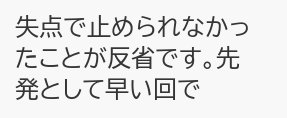失点で止められなかったことが反省です。先発として早い回で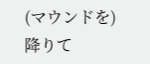(マウンドを)降りて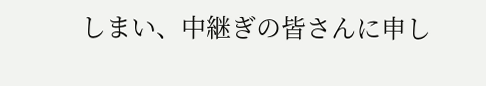しまい、中継ぎの皆さんに申し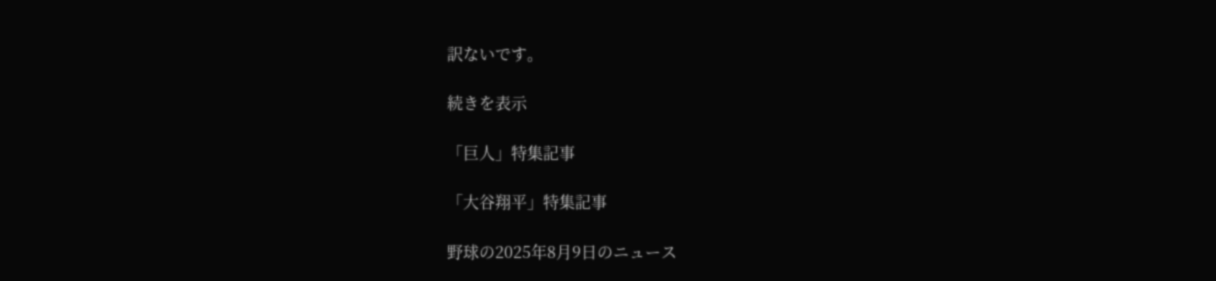訳ないです。

続きを表示

「巨人」特集記事

「大谷翔平」特集記事

野球の2025年8月9日のニュース